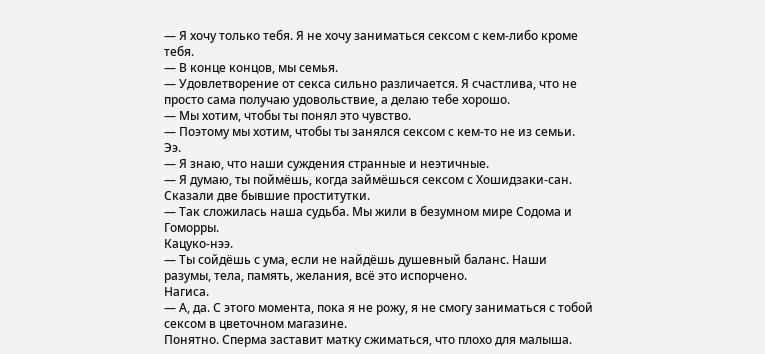— Я хочу только тебя. Я не хочу заниматься сексом с кем-либо кроме тебя.
— В конце концов, мы семья.
— Удовлетворение от секса сильно различается. Я счастлива, что не просто сама получаю удовольствие, а делаю тебе хорошо.
— Мы хотим, чтобы ты понял это чувство.
— Поэтому мы хотим, чтобы ты занялся сексом с кем-то не из семьи.
Ээ.
— Я знаю, что наши суждения странные и неэтичные.
— Я думаю, ты поймёшь, когда займёшься сексом с Хошидзаки-сан.
Сказали две бывшие проститутки.
— Так сложилась наша судьба. Мы жили в безумном мире Содома и Гоморры.
Кацуко-нээ.
— Ты сойдёшь с ума, если не найдёшь душевный баланс. Наши разумы, тела, память, желания, всё это испорчено.
Нагиса.
— А, да. С этого момента, пока я не рожу, я не смогу заниматься с тобой сексом в цветочном магазине.
Понятно. Сперма заставит матку сжиматься, что плохо для малыша.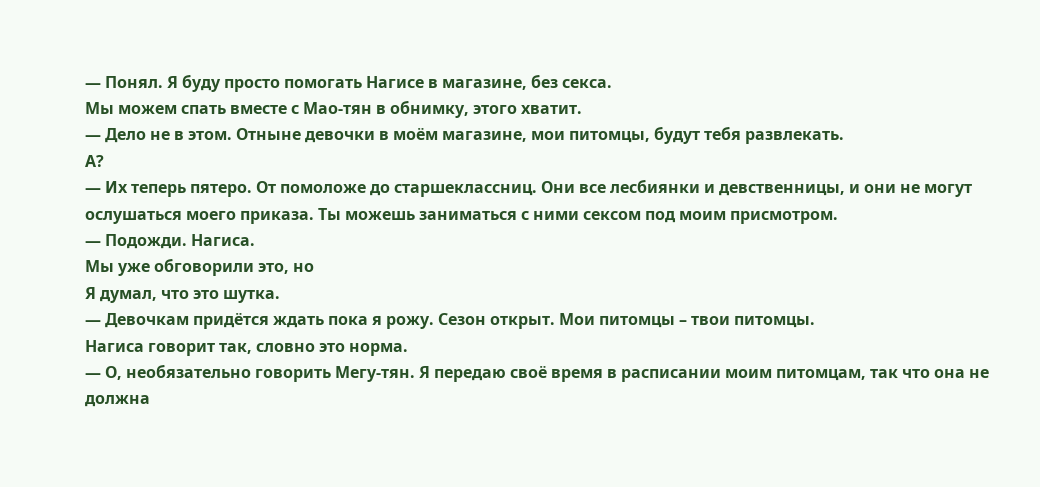— Понял. Я буду просто помогать Нагисе в магазине, без секса.
Мы можем спать вместе с Мао-тян в обнимку, этого хватит.
— Дело не в этом. Отныне девочки в моём магазине, мои питомцы, будут тебя развлекать.
А?
— Их теперь пятеро. От помоложе до старшеклассниц. Они все лесбиянки и девственницы, и они не могут ослушаться моего приказа. Ты можешь заниматься с ними сексом под моим присмотром.
— Подожди. Нагиса.
Мы уже обговорили это, но
Я думал, что это шутка.
— Девочкам придётся ждать пока я рожу. Сезон открыт. Мои питомцы – твои питомцы.
Нагиса говорит так, словно это норма.
— О, необязательно говорить Мегу-тян. Я передаю своё время в расписании моим питомцам, так что она не должна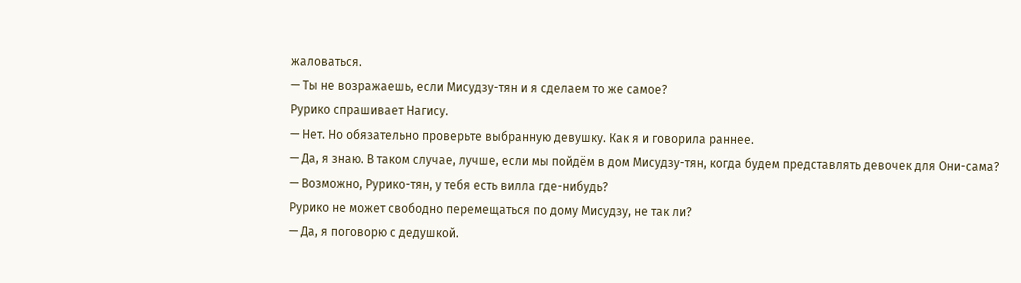жаловаться.
— Ты не возражаешь, если Мисудзу-тян и я сделаем то же самое?
Рурико спрашивает Нагису.
— Нет. Но обязательно проверьте выбранную девушку. Как я и говорила раннее.
— Да, я знаю. В таком случае, лучше, если мы пойдём в дом Мисудзу-тян, когда будем представлять девочек для Они-сама?
— Возможно, Рурико-тян, у тебя есть вилла где-нибудь?
Рурико не может свободно перемещаться по дому Мисудзу, не так ли?
— Да, я поговорю с дедушкой.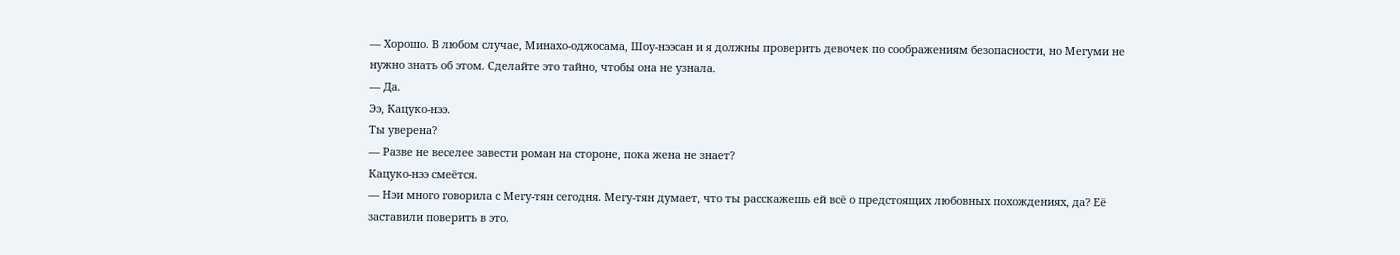— Хорошо. В любом случае, Минахо-оджосама, Шоу-нээсан и я должны проверить девочек по соображениям безопасности, но Мегуми не нужно знать об этом. Сделайте это тайно, чтобы она не узнала.
— Да.
Ээ, Кацуко-нээ.
Ты уверена?
— Разве не веселее завести роман на стороне, пока жена не знает?
Кацуко-нээ смеётся.
— Нэи много говорила с Мегу-тян сегодня. Мегу-тян думает, что ты расскажешь ей всё о предстоящих любовных похождениях, да? Её заставили поверить в это.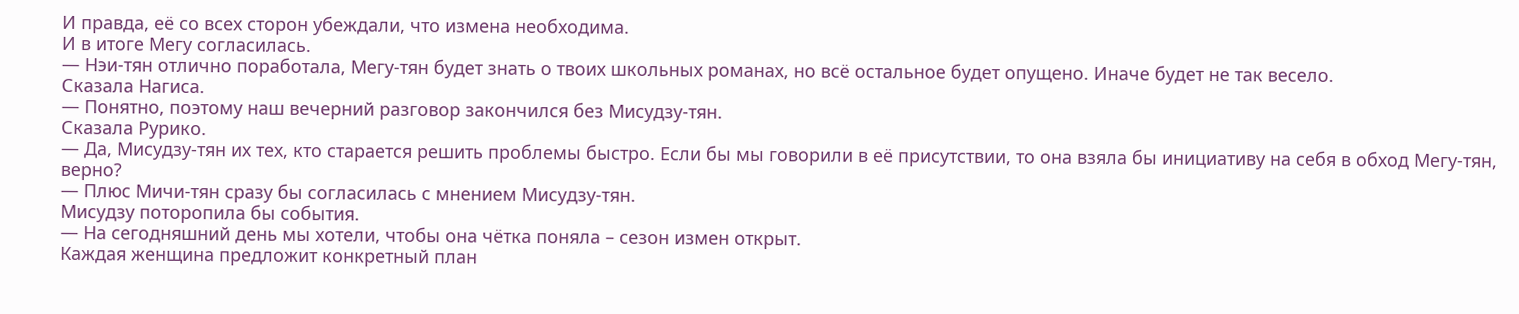И правда, её со всех сторон убеждали, что измена необходима.
И в итоге Мегу согласилась.
— Нэи-тян отлично поработала, Мегу-тян будет знать о твоих школьных романах, но всё остальное будет опущено. Иначе будет не так весело.
Сказала Нагиса.
— Понятно, поэтому наш вечерний разговор закончился без Мисудзу-тян.
Сказала Рурико.
— Да, Мисудзу-тян их тех, кто старается решить проблемы быстро. Если бы мы говорили в её присутствии, то она взяла бы инициативу на себя в обход Мегу-тян, верно?
— Плюс Мичи-тян сразу бы согласилась с мнением Мисудзу-тян.
Мисудзу поторопила бы события.
— На сегодняшний день мы хотели, чтобы она чётка поняла – сезон измен открыт.
Каждая женщина предложит конкретный план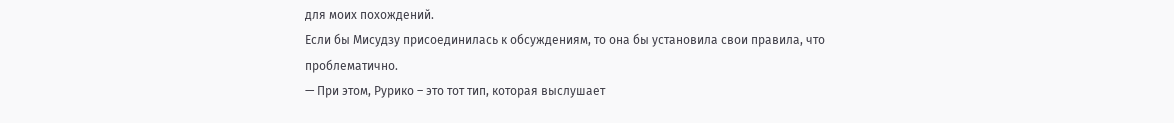для моих похождений.
Если бы Мисудзу присоединилась к обсуждениям, то она бы установила свои правила, что проблематично.
— При этом, Рурико – это тот тип, которая выслушает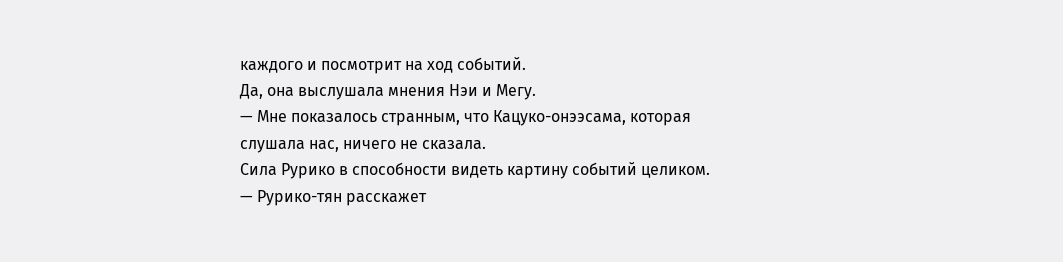каждого и посмотрит на ход событий.
Да, она выслушала мнения Нэи и Мегу.
— Мне показалось странным, что Кацуко-онээсама, которая слушала нас, ничего не сказала.
Сила Рурико в способности видеть картину событий целиком.
— Рурико-тян расскажет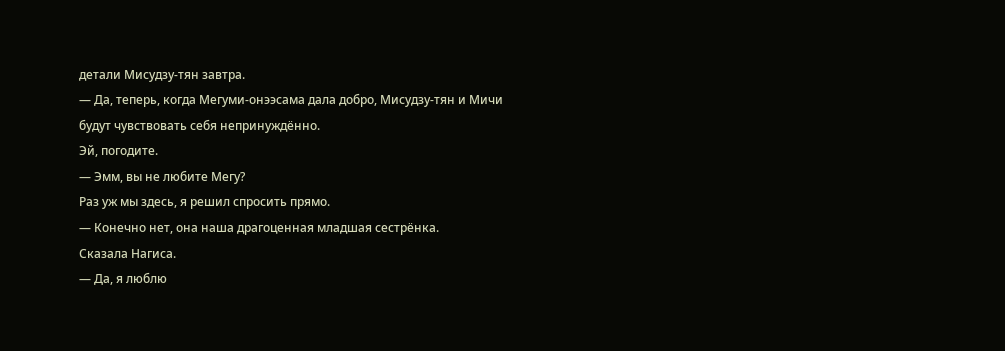детали Мисудзу-тян завтра.
— Да, теперь, когда Мегуми-онээсама дала добро, Мисудзу-тян и Мичи будут чувствовать себя непринуждённо.
Эй, погодите.
— Эмм, вы не любите Мегу?
Раз уж мы здесь, я решил спросить прямо.
— Конечно нет, она наша драгоценная младшая сестрёнка.
Сказала Нагиса.
— Да, я люблю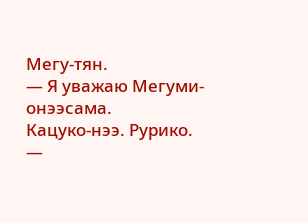Мегу-тян.
— Я уважаю Мегуми-онээсама.
Кацуко-нээ. Рурико.
—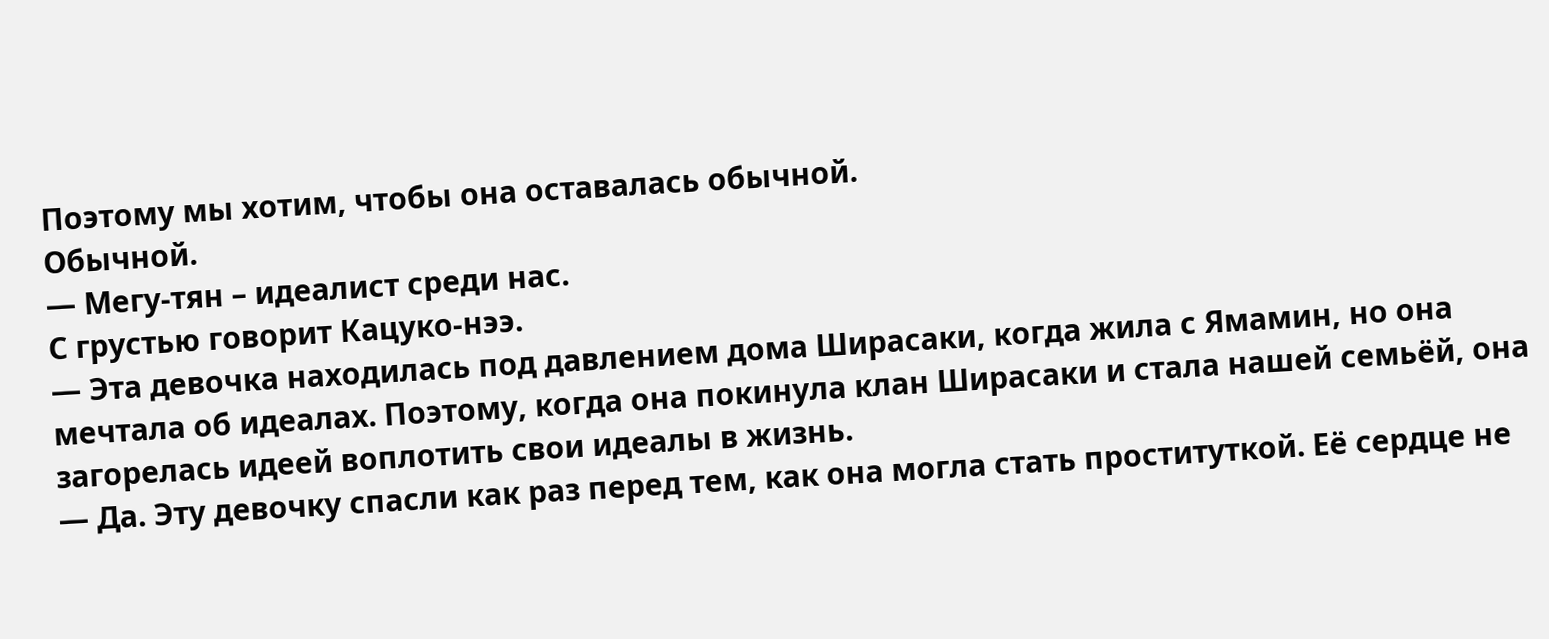Поэтому мы хотим, чтобы она оставалась обычной.
Обычной.
— Мегу-тян – идеалист среди нас.
С грустью говорит Кацуко-нээ.
— Эта девочка находилась под давлением дома Ширасаки, когда жила с Ямамин, но она мечтала об идеалах. Поэтому, когда она покинула клан Ширасаки и стала нашей семьёй, она загорелась идеей воплотить свои идеалы в жизнь.
— Да. Эту девочку спасли как раз перед тем, как она могла стать проституткой. Её сердце не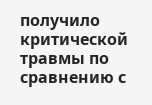получило критической травмы по сравнению с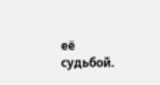её судьбой.